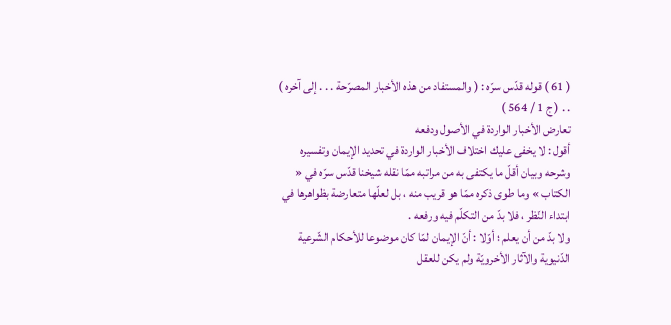( 61 ) قوله قدّس سرّه : ( والمستفاد من هذه الأخبار المصرّحة . . . إلى آخره ) . . ( ج 1 / 564 )
تعارض الأخبار الواردة في الأصول ودفعه
أقول : لا يخفى عليك اختلاف الأخبار الواردة في تحديد الإيمان وتفسيره وشرحه وبيان أقلّ ما يكتفى به من مراتبه ممّا نقله شيخنا قدّس سرّه في « الكتاب » وما طوى ذكره ممّا هو قريب منه ، بل لعلّها متعارضة بظواهرها في ابتداء النّظر ، فلا بدّ من التكلّم فيه ورفعه .
ولا بدّ من أن يعلم ؛ أوّلا : أنّ الإيمان لمّا كان موضوعا للأحكام الشّرعية الدّنيوية والآثار الأخرويّة ولم يكن للعقل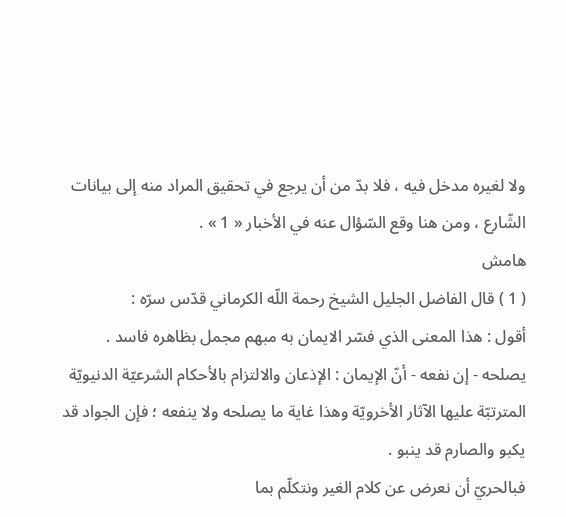ولا لغيره مدخل فيه ، فلا بدّ من أن يرجع في تحقيق المراد منه إلى بيانات الشّارع ، ومن هنا وقع السّؤال عنه في الأخبار « 1 » .
هامش
( 1 ) قال الفاضل الجليل الشيخ رحمة اللّه الكرماني قدّس سرّه :
أقول : هذا المعنى الذي فسّر الايمان به مبهم مجمل بظاهره فاسد .
يصلحه - إن نفعه - أنّ الإيمان : الإذعان والالتزام بالأحكام الشرعيّة الدنيويّة المترتبّة عليها الآثار الأخرويّة وهذا غاية ما يصلحه ولا ينفعه ؛ فإن الجواد قد يكبو والصارم قد ينبو .
فبالحريّ أن نعرض عن كلام الغير ونتكلّم بما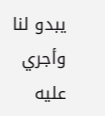يبدو لنا وأجري عليه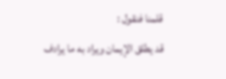قلمنا فنقول :
قد يطلق الإيمان ويراد به ما يرادف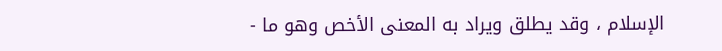الإسلام ، وقد يطلق ويراد به المعنى الأخص وهو ما -